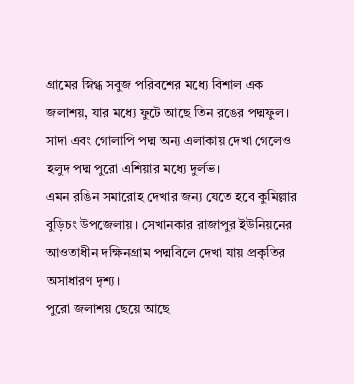গ্রামের স্নিগ্ধ সবুজ পরিবশের মধ্যে বিশাল এক জলাশয়, যার মধ্যে ফুটে আছে তিন রঙের পদ্মফুল। সাদা এবং গোলাপি পদ্ম অন্য এলাকায় দেখা গেলেও হলুদ পদ্ম পুরো এশিয়ার মধ্যে দুর্লভ।
এমন রঙিন সমারোহ দেখার জন্য যেতে হবে কুমিল্লার বুড়িচং উপজেলায়। সেখানকার রাজাপুর ইউনিয়নের আওতাধীন দক্ষিনগ্রাম পদ্মবিলে দেখা যায় প্রকৃতির অসাধারণ দৃশ্য।
পুরো জলাশয় ছেয়ে আছে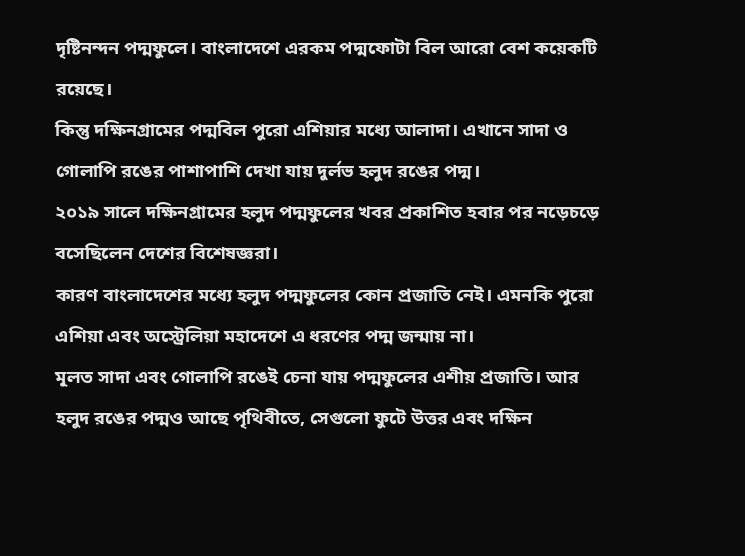দৃষ্টিনন্দন পদ্মফুলে। বাংলাদেশে এরকম পদ্মফোটা বিল আরো বেশ কয়েকটি রয়েছে।
কিন্তু দক্ষিনগ্রামের পদ্মবিল পুরো এশিয়ার মধ্যে আলাদা। এখানে সাদা ও গোলাপি রঙের পাশাপাশি দেখা যায় দুর্লভ হলুদ রঙের পদ্ম।
২০১৯ সালে দক্ষিনগ্রামের হলুদ পদ্মফুলের খবর প্রকাশিত হবার পর নড়েচড়ে বসেছিলেন দেশের বিশেষজ্ঞরা।
কারণ বাংলাদেশের মধ্যে হলুদ পদ্মফুলের কোন প্রজাতি নেই। এমনকি পুরো এশিয়া এবং অস্ট্রেলিয়া মহাদেশে এ ধরণের পদ্ম জন্মায় না।
মূলত সাদা এবং গোলাপি রঙেই চেনা যায় পদ্মফুলের এশীয় প্রজাতি। আর হলুদ রঙের পদ্মও আছে পৃথিবীতে, সেগুলো ফুটে উত্তর এবং দক্ষিন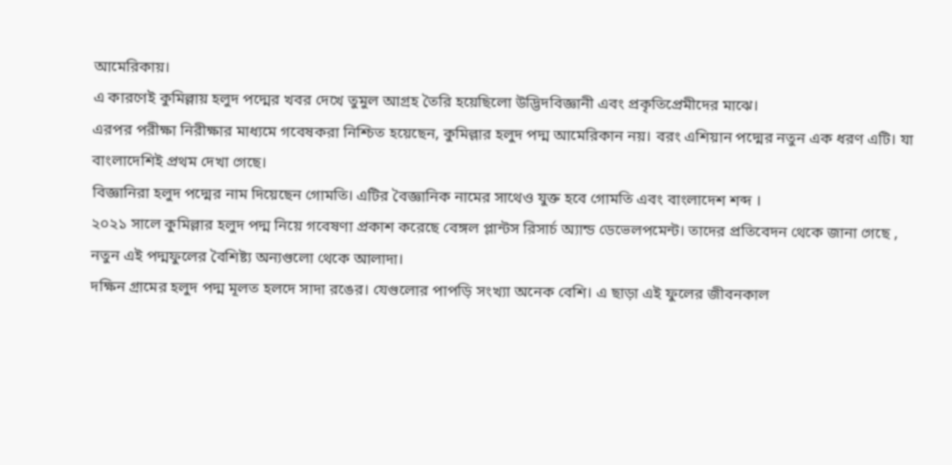আমেরিকায়।
এ কারণেই কুমিল্লায় হলুদ পদ্মের খবর দেখে তুমুল আগ্রহ তৈরি হয়েছিলো উদ্ভিদবিজ্ঞানী এবং প্রকৃতিপ্রেমীদের মাঝে।
এরপর পরীক্ষা নিরীক্ষার মাধ্যমে গবেষকরা নিশ্চিত হয়েছেন, কুমিল্লার হলুদ পদ্ম আমেরিকান নয়। বরং এশিয়ান পদ্মের নতুন এক ধরণ এটি। যা বাংলাদেশিই প্রথম দেখা গেছে।
বিজ্ঞানিরা হলুদ পদ্মের নাম দিয়েছেন গোমতি। এটির বৈজ্ঞানিক নামের সাথেও যুক্ত হবে গোমতি এবং বাংলাদেশ শব্দ ।
২০২১ সালে কুমিল্লার হলুদ পদ্ম নিয়ে গবেষণা প্রকাশ করেছে বেঙ্গল প্লান্টস রিসার্চ অ্যান্ড ডেভেলপমেন্ট। তাদের প্রতিবেদন থেকে জানা গেছে , নতুন এই পদ্মফুলের বৈশিষ্ট্য অন্যগুলো থেকে আলাদা।
দক্ষিন গ্রামের হলুদ পদ্ম মূলত হলদে সাদা রঙের। যেগুলোর পাপড়ি সংখ্যা অনেক বেশি। এ ছাড়া এই ফুলের জীবনকাল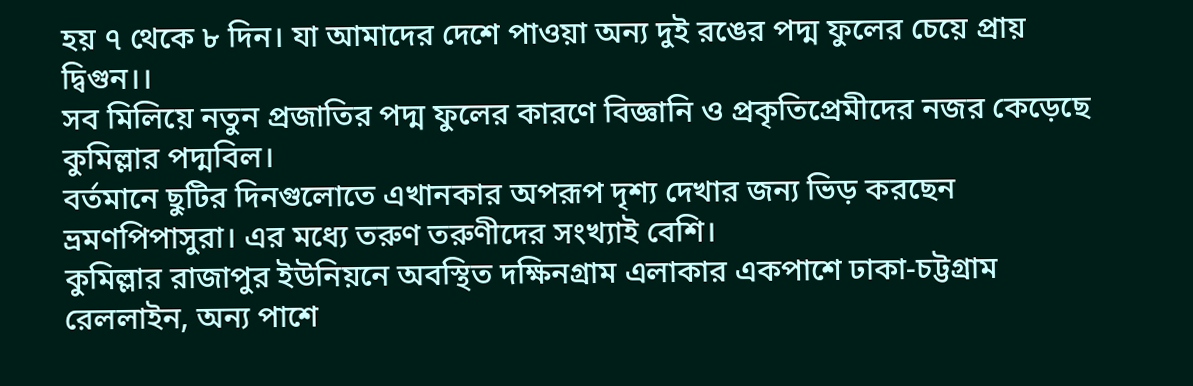হয় ৭ থেকে ৮ দিন। যা আমাদের দেশে পাওয়া অন্য দুই রঙের পদ্ম ফুলের চেয়ে প্রায় দ্বিগুন।।
সব মিলিয়ে নতুন প্রজাতির পদ্ম ফুলের কারণে বিজ্ঞানি ও প্রকৃতিপ্রেমীদের নজর কেড়েছে কুমিল্লার পদ্মবিল।
বর্তমানে ছুটির দিনগুলোতে এখানকার অপরূপ দৃশ্য দেখার জন্য ভিড় করছেন ভ্রমণপিপাসুরা। এর মধ্যে তরুণ তরুণীদের সংখ্যাই বেশি।
কুমিল্লার রাজাপুর ইউনিয়নে অবস্থিত দক্ষিনগ্রাম এলাকার একপাশে ঢাকা-চট্টগ্রাম রেললাইন, অন্য পাশে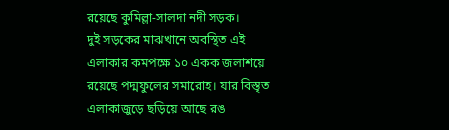রয়েছে কুমিল্লা-সালদা নদী সড়ক।
দুই সড়কের মাঝখানে অবস্থিত এই এলাকার কমপক্ষে ১০ একক জলাশয়ে রয়েছে পদ্মফুলের সমারোহ। যার বিস্তৃত এলাকাজুড়ে ছড়িয়ে আছে রঙ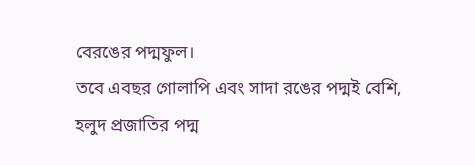বেরঙের পদ্মফুল।
তবে এবছর গোলাপি এবং সাদা রঙের পদ্মই বেশি, হলুদ প্রজাতির পদ্ম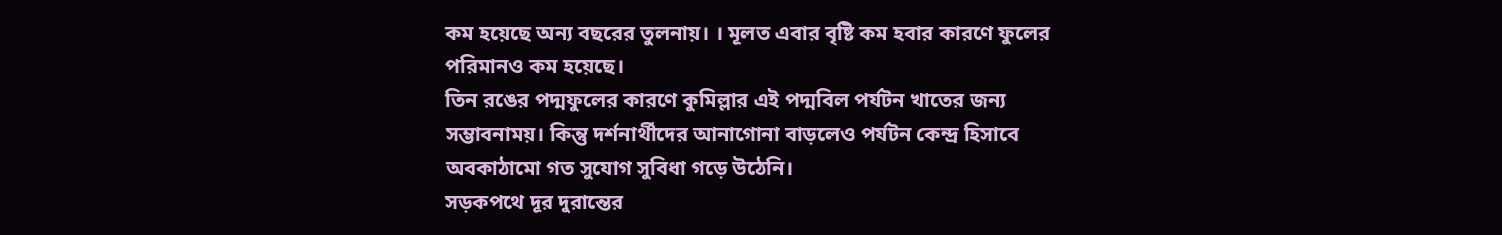কম হয়েছে অন্য বছরের তুলনায়। । মূলত এবার বৃষ্টি কম হবার কারণে ফুলের পরিমানও কম হয়েছে।
তিন রঙের পদ্মফুলের কারণে কুমিল্লার এই পদ্মবিল পর্যটন খাতের জন্য সম্ভাবনাময়। কিন্তু দর্শনার্থীদের আনাগোনা বাড়লেও পর্যটন কেন্দ্র হিসাবে অবকাঠামো গত সুযোগ সুবিধা গড়ে উঠেনি।
সড়কপথে দূর দুরান্তের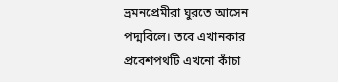ভ্রমনপ্রেমীরা ঘুরতে আসেন পদ্মবিলে। তবে এখানকার প্রবেশপথটি এখনো কাঁচা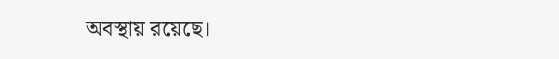অবস্থায় রয়েছে।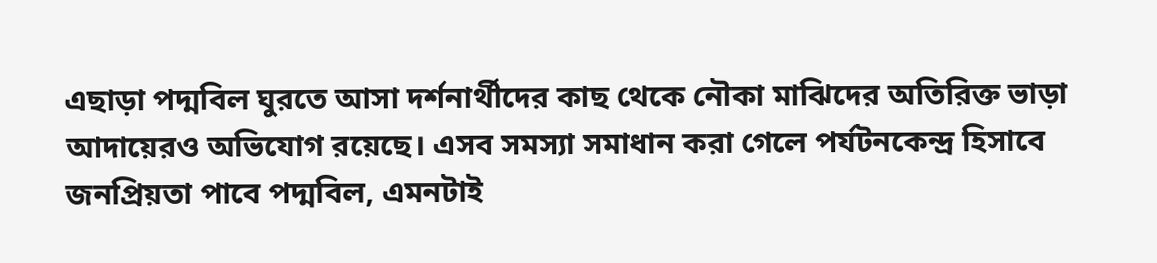এছাড়া পদ্মবিল ঘুরতে আসা দর্শনার্থীদের কাছ থেকে নৌকা মাঝিদের অতিরিক্ত ভাড়া আদায়েরও অভিযোগ রয়েছে। এসব সমস্যা সমাধান করা গেলে পর্যটনকেন্দ্র হিসাবে জনপ্রিয়তা পাবে পদ্মবিল, এমনটাই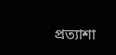প্রত্যাশা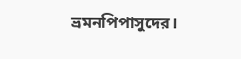ভ্রমনপিপাসুদের।